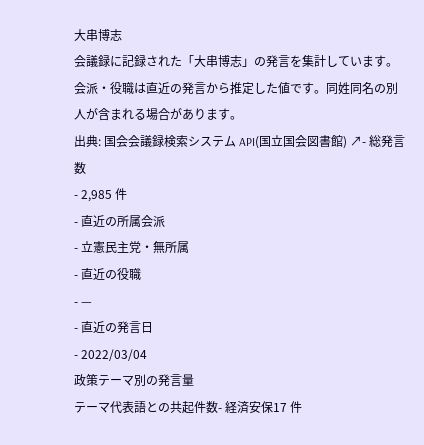大串博志
会議録に記録された「大串博志」の発言を集計しています。会派・役職は直近の発言から推定した値です。同姓同名の別人が含まれる場合があります。
出典: 国会会議録検索システム API(国立国会図書館) ↗- 総発言数
- 2,985 件
- 直近の所属会派
- 立憲民主党・無所属
- 直近の役職
- —
- 直近の発言日
- 2022/03/04
政策テーマ別の発言量
テーマ代表語との共起件数- 経済安保17 件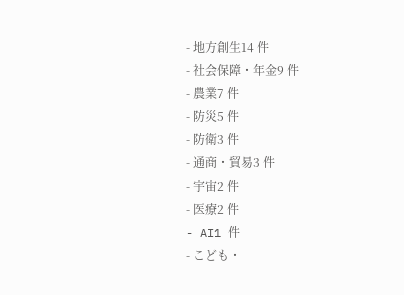- 地方創生14 件
- 社会保障・年金9 件
- 農業7 件
- 防災5 件
- 防衛3 件
- 通商・貿易3 件
- 宇宙2 件
- 医療2 件
- AI1 件
- こども・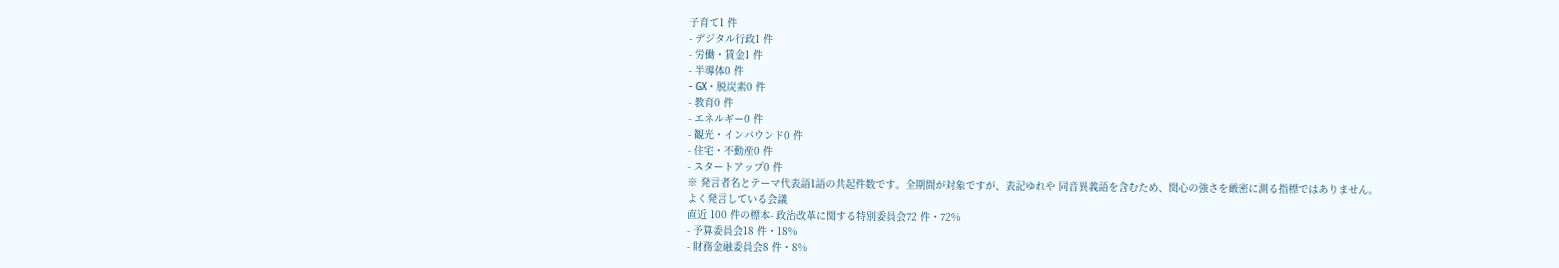子育て1 件
- デジタル行政1 件
- 労働・賃金1 件
- 半導体0 件
- GX・脱炭素0 件
- 教育0 件
- エネルギー0 件
- 観光・インバウンド0 件
- 住宅・不動産0 件
- スタートアップ0 件
※ 発言者名とテーマ代表語1語の共起件数です。全期間が対象ですが、表記ゆれや 同音異義語を含むため、関心の強さを厳密に測る指標ではありません。
よく発言している会議
直近 100 件の標本- 政治改革に関する特別委員会72 件・72%
- 予算委員会18 件・18%
- 財務金融委員会8 件・8%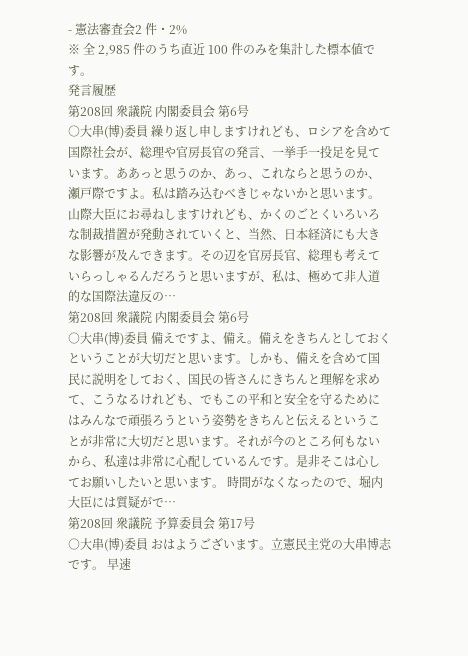- 憲法審査会2 件・2%
※ 全 2,985 件のうち直近 100 件のみを集計した標本値です。
発言履歴
第208回 衆議院 内閣委員会 第6号
○大串(博)委員 繰り返し申しますけれども、ロシアを含めて国際社会が、総理や官房長官の発言、一挙手一投足を見ています。ああっと思うのか、あっ、これならと思うのか、瀬戸際ですよ。私は踏み込むべきじゃないかと思います。 山際大臣にお尋ねしますけれども、かくのごとくいろいろな制裁措置が発動されていくと、当然、日本経済にも大きな影響が及んできます。その辺を官房長官、総理も考えていらっしゃるんだろうと思いますが、私は、極めて非人道的な国際法違反の…
第208回 衆議院 内閣委員会 第6号
○大串(博)委員 備えですよ、備え。備えをきちんとしておくということが大切だと思います。しかも、備えを含めて国民に説明をしておく、国民の皆さんにきちんと理解を求めて、こうなるけれども、でもこの平和と安全を守るためにはみんなで頑張ろうという姿勢をきちんと伝えるということが非常に大切だと思います。それが今のところ何もないから、私達は非常に心配しているんです。是非そこは心してお願いしたいと思います。 時間がなくなったので、堀内大臣には質疑がで…
第208回 衆議院 予算委員会 第17号
○大串(博)委員 おはようございます。立憲民主党の大串博志です。 早速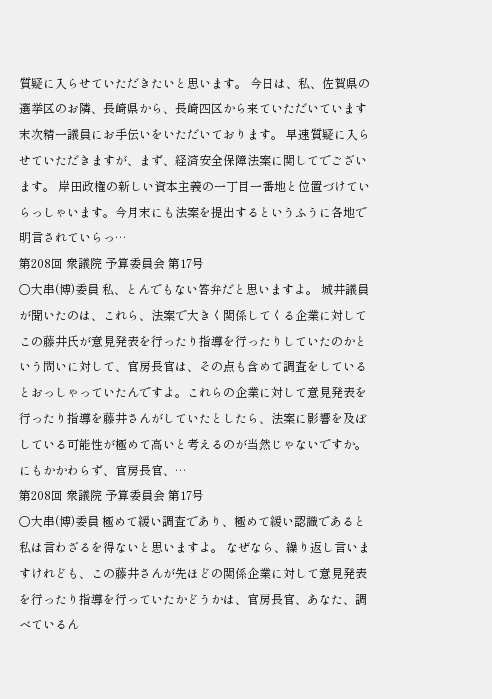質疑に入らせていただきたいと思います。 今日は、私、佐賀県の選挙区のお隣、長崎県から、長崎四区から来ていただいています末次精一議員にお手伝いをいただいております。 早速質疑に入らせていただきますが、まず、経済安全保障法案に関してでございます。 岸田政権の新しい資本主義の一丁目一番地と位置づけていらっしゃいます。今月末にも法案を提出するというふうに各地で明言されていらっ…
第208回 衆議院 予算委員会 第17号
○大串(博)委員 私、とんでもない答弁だと思いますよ。 城井議員が聞いたのは、これら、法案で大きく関係してくる企業に対してこの藤井氏が意見発表を行ったり指導を行ったりしていたのかという問いに対して、官房長官は、その点も含めて調査をしているとおっしゃっていたんですよ。これらの企業に対して意見発表を行ったり指導を藤井さんがしていたとしたら、法案に影響を及ぼしている可能性が極めて高いと考えるのが当然じゃないですか。 にもかかわらず、官房長官、…
第208回 衆議院 予算委員会 第17号
○大串(博)委員 極めて緩い調査であり、極めて緩い認識であると私は言わざるを得ないと思いますよ。 なぜなら、繰り返し言いますけれども、この藤井さんが先ほどの関係企業に対して意見発表を行ったり指導を行っていたかどうかは、官房長官、あなた、調べているん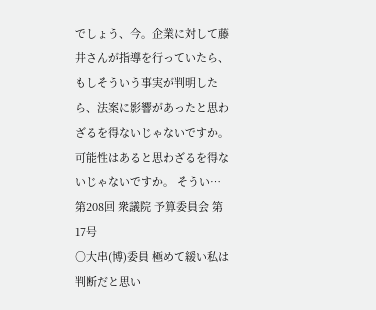でしょう、今。企業に対して藤井さんが指導を行っていたら、もしそういう事実が判明したら、法案に影響があったと思わざるを得ないじゃないですか。可能性はあると思わざるを得ないじゃないですか。 そうい…
第208回 衆議院 予算委員会 第17号
○大串(博)委員 極めて緩い私は判断だと思い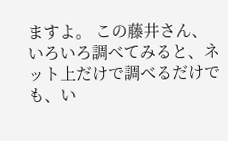ますよ。 この藤井さん、いろいろ調べてみると、ネット上だけで調べるだけでも、い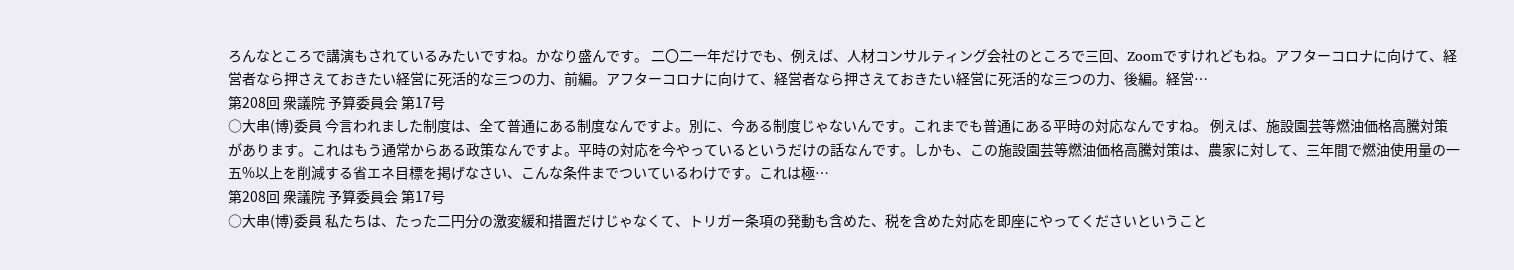ろんなところで講演もされているみたいですね。かなり盛んです。 二〇二一年だけでも、例えば、人材コンサルティング会社のところで三回、Zoomですけれどもね。アフターコロナに向けて、経営者なら押さえておきたい経営に死活的な三つの力、前編。アフターコロナに向けて、経営者なら押さえておきたい経営に死活的な三つの力、後編。経営…
第208回 衆議院 予算委員会 第17号
○大串(博)委員 今言われました制度は、全て普通にある制度なんですよ。別に、今ある制度じゃないんです。これまでも普通にある平時の対応なんですね。 例えば、施設園芸等燃油価格高騰対策があります。これはもう通常からある政策なんですよ。平時の対応を今やっているというだけの話なんです。しかも、この施設園芸等燃油価格高騰対策は、農家に対して、三年間で燃油使用量の一五%以上を削減する省エネ目標を掲げなさい、こんな条件までついているわけです。これは極…
第208回 衆議院 予算委員会 第17号
○大串(博)委員 私たちは、たった二円分の激変緩和措置だけじゃなくて、トリガー条項の発動も含めた、税を含めた対応を即座にやってくださいということ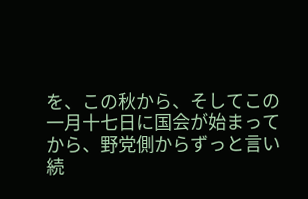を、この秋から、そしてこの一月十七日に国会が始まってから、野党側からずっと言い続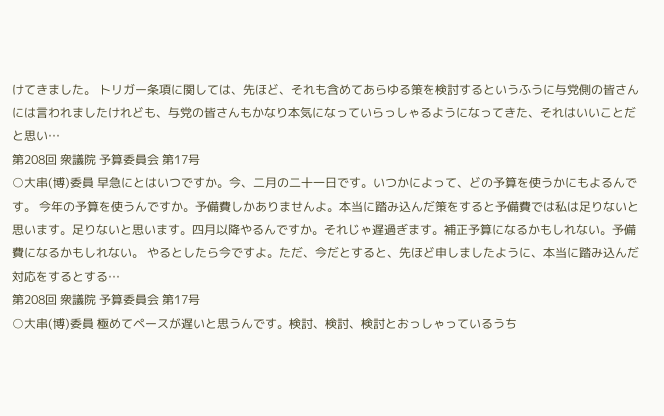けてきました。 トリガー条項に関しては、先ほど、それも含めてあらゆる策を検討するというふうに与党側の皆さんには言われましたけれども、与党の皆さんもかなり本気になっていらっしゃるようになってきた、それはいいことだと思い…
第208回 衆議院 予算委員会 第17号
○大串(博)委員 早急にとはいつですか。今、二月の二十一日です。いつかによって、どの予算を使うかにもよるんです。 今年の予算を使うんですか。予備費しかありませんよ。本当に踏み込んだ策をすると予備費では私は足りないと思います。足りないと思います。四月以降やるんですか。それじゃ遅過ぎます。補正予算になるかもしれない。予備費になるかもしれない。 やるとしたら今ですよ。ただ、今だとすると、先ほど申しましたように、本当に踏み込んだ対応をするとする…
第208回 衆議院 予算委員会 第17号
○大串(博)委員 極めてペースが遅いと思うんです。検討、検討、検討とおっしゃっているうち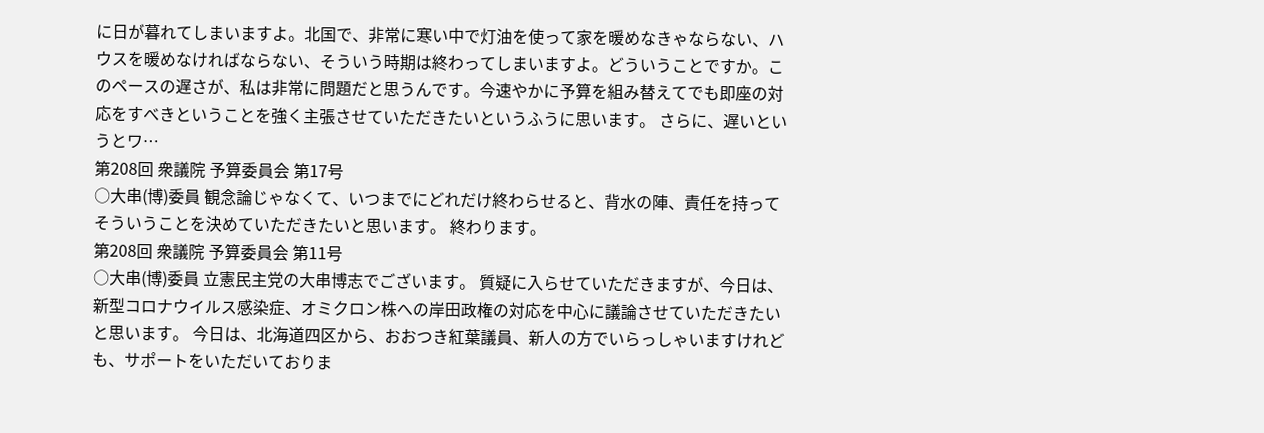に日が暮れてしまいますよ。北国で、非常に寒い中で灯油を使って家を暖めなきゃならない、ハウスを暖めなければならない、そういう時期は終わってしまいますよ。どういうことですか。このペースの遅さが、私は非常に問題だと思うんです。今速やかに予算を組み替えてでも即座の対応をすべきということを強く主張させていただきたいというふうに思います。 さらに、遅いというとワ…
第208回 衆議院 予算委員会 第17号
○大串(博)委員 観念論じゃなくて、いつまでにどれだけ終わらせると、背水の陣、責任を持ってそういうことを決めていただきたいと思います。 終わります。
第208回 衆議院 予算委員会 第11号
○大串(博)委員 立憲民主党の大串博志でございます。 質疑に入らせていただきますが、今日は、新型コロナウイルス感染症、オミクロン株への岸田政権の対応を中心に議論させていただきたいと思います。 今日は、北海道四区から、おおつき紅葉議員、新人の方でいらっしゃいますけれども、サポートをいただいておりま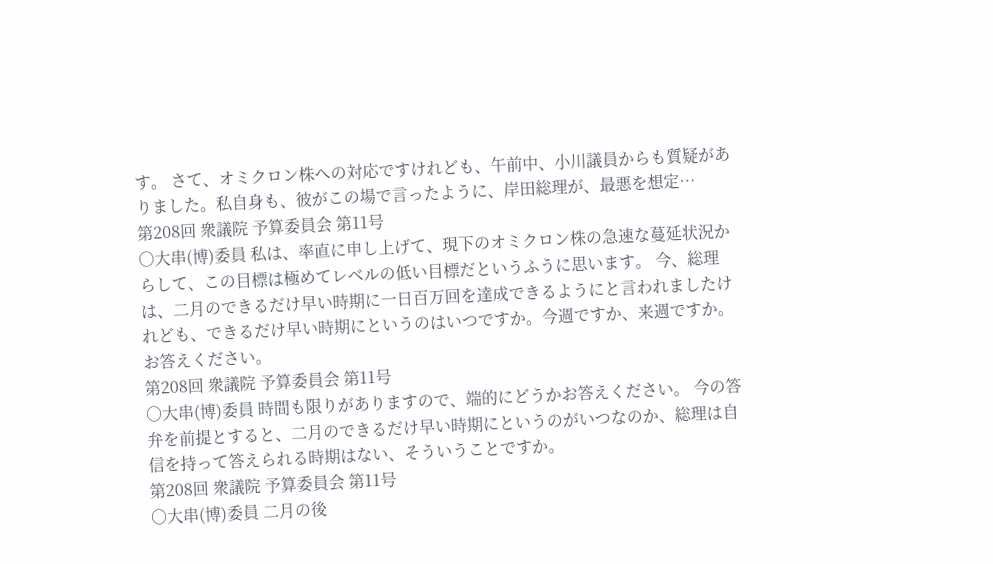す。 さて、オミクロン株への対応ですけれども、午前中、小川議員からも質疑がありました。私自身も、彼がこの場で言ったように、岸田総理が、最悪を想定…
第208回 衆議院 予算委員会 第11号
○大串(博)委員 私は、率直に申し上げて、現下のオミクロン株の急速な蔓延状況からして、この目標は極めてレベルの低い目標だというふうに思います。 今、総理は、二月のできるだけ早い時期に一日百万回を達成できるようにと言われましたけれども、できるだけ早い時期にというのはいつですか。今週ですか、来週ですか。お答えください。
第208回 衆議院 予算委員会 第11号
○大串(博)委員 時間も限りがありますので、端的にどうかお答えください。 今の答弁を前提とすると、二月のできるだけ早い時期にというのがいつなのか、総理は自信を持って答えられる時期はない、そういうことですか。
第208回 衆議院 予算委員会 第11号
○大串(博)委員 二月の後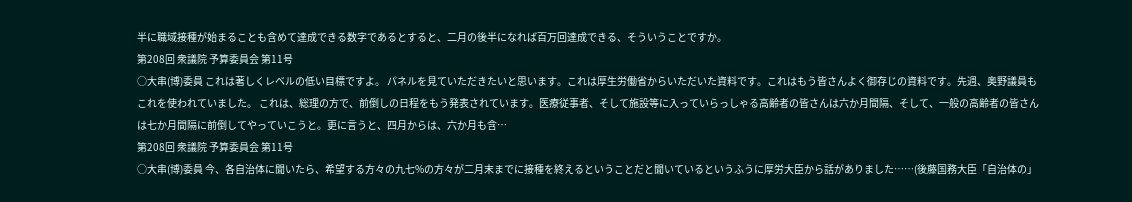半に職域接種が始まることも含めて達成できる数字であるとすると、二月の後半になれば百万回達成できる、そういうことですか。
第208回 衆議院 予算委員会 第11号
○大串(博)委員 これは著しくレベルの低い目標ですよ。 パネルを見ていただきたいと思います。これは厚生労働省からいただいた資料です。これはもう皆さんよく御存じの資料です。先週、奥野議員もこれを使われていました。 これは、総理の方で、前倒しの日程をもう発表されています。医療従事者、そして施設等に入っていらっしゃる高齢者の皆さんは六か月間隔、そして、一般の高齢者の皆さんは七か月間隔に前倒してやっていこうと。更に言うと、四月からは、六か月も含…
第208回 衆議院 予算委員会 第11号
○大串(博)委員 今、各自治体に聞いたら、希望する方々の九七%の方々が二月末までに接種を終えるということだと聞いているというふうに厚労大臣から話がありました……(後藤国務大臣「自治体の」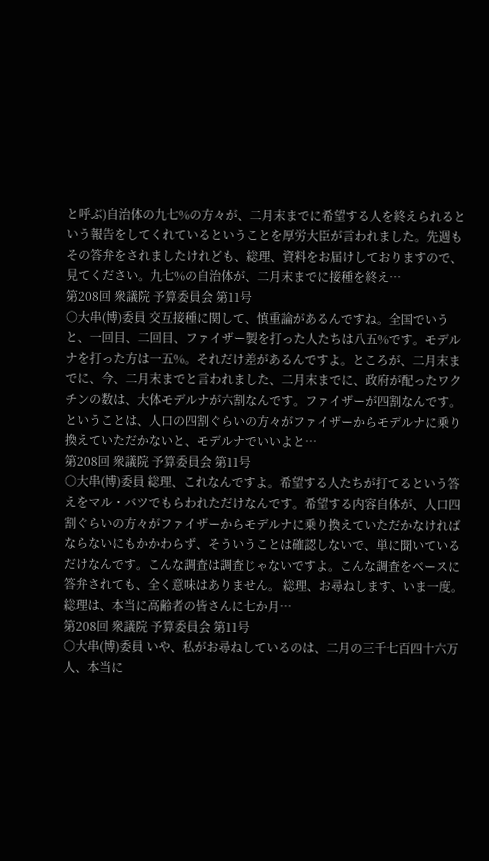と呼ぶ)自治体の九七%の方々が、二月末までに希望する人を終えられるという報告をしてくれているということを厚労大臣が言われました。先週もその答弁をされましたけれども、総理、資料をお届けしておりますので、見てください。九七%の自治体が、二月末までに接種を終え…
第208回 衆議院 予算委員会 第11号
○大串(博)委員 交互接種に関して、慎重論があるんですね。全国でいうと、一回目、二回目、ファイザー製を打った人たちは八五%です。モデルナを打った方は一五%。それだけ差があるんですよ。ところが、二月末までに、今、二月末までと言われました、二月末までに、政府が配ったワクチンの数は、大体モデルナが六割なんです。ファイザーが四割なんです。 ということは、人口の四割ぐらいの方々がファイザーからモデルナに乗り換えていただかないと、モデルナでいいよと…
第208回 衆議院 予算委員会 第11号
○大串(博)委員 総理、これなんですよ。希望する人たちが打てるという答えをマル・バツでもらわれただけなんです。希望する内容自体が、人口四割ぐらいの方々がファイザーからモデルナに乗り換えていただかなければならないにもかかわらず、そういうことは確認しないで、単に聞いているだけなんです。こんな調査は調査じゃないですよ。こんな調査をベースに答弁されても、全く意味はありません。 総理、お尋ねします、いま一度。 総理は、本当に高齢者の皆さんに七か月…
第208回 衆議院 予算委員会 第11号
○大串(博)委員 いや、私がお尋ねしているのは、二月の三千七百四十六万人、本当に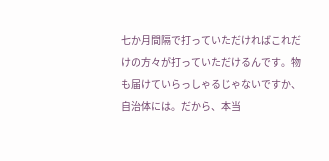七か月間隔で打っていただければこれだけの方々が打っていただけるんです。物も届けていらっしゃるじゃないですか、自治体には。だから、本当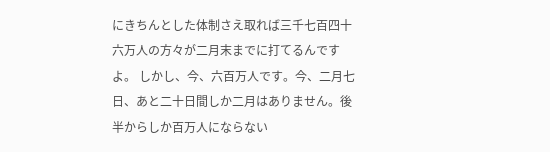にきちんとした体制さえ取れば三千七百四十六万人の方々が二月末までに打てるんですよ。 しかし、今、六百万人です。今、二月七日、あと二十日間しか二月はありません。後半からしか百万人にならない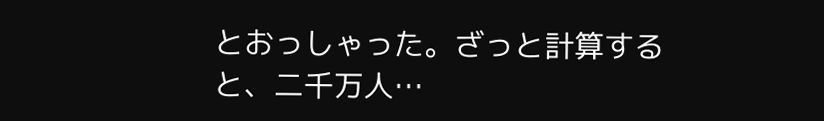とおっしゃった。ざっと計算すると、二千万人…